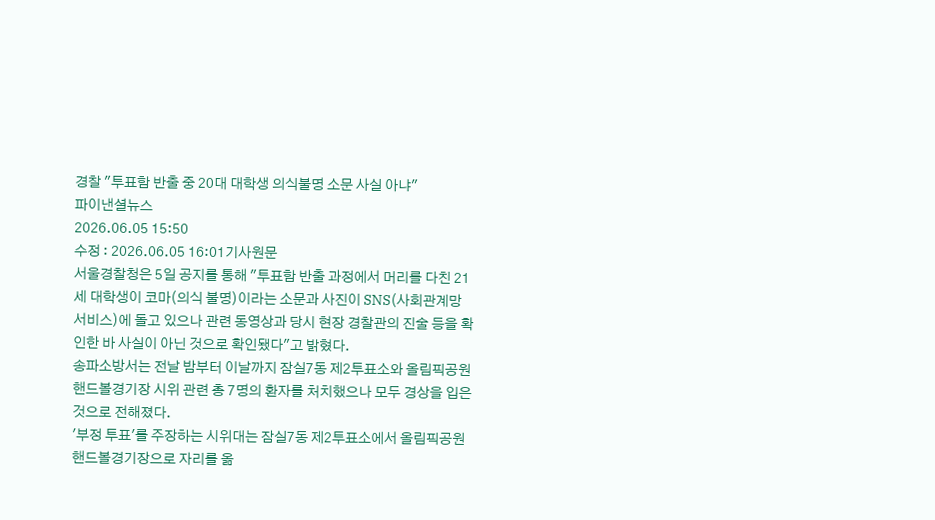경찰 "투표함 반출 중 20대 대학생 의식불명 소문 사실 아냐"
파이낸셜뉴스
2026.06.05 15:50
수정 : 2026.06.05 16:01기사원문
서울경찰청은 5일 공지를 통해 "투표함 반출 과정에서 머리를 다친 21세 대학생이 코마(의식 불명)이라는 소문과 사진이 SNS(사회관계망서비스)에 돌고 있으나 관련 동영상과 당시 현장 경찰관의 진술 등을 확인한 바 사실이 아닌 것으로 확인됐다"고 밝혔다.
송파소방서는 전날 밤부터 이날까지 잠실7동 제2투표소와 올림픽공원 핸드볼경기장 시위 관련 총 7명의 환자를 처치했으나 모두 경상을 입은 것으로 전해졌다.
'부정 투표'를 주장하는 시위대는 잠실7동 제2투표소에서 올림픽공원 핸드볼경기장으로 자리를 옮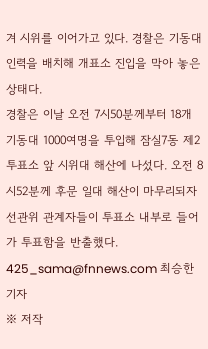겨 시위를 이어가고 있다. 경찰은 기동대 인력을 배치해 개표소 진입을 막아 놓은 상태다.
경찰은 이날 오전 7시50분께부터 18개 기동대 1000여명을 투입해 잠실7동 제2투표소 앞 시위대 해산에 나섰다. 오전 8시52분께 후문 일대 해산이 마무리되자 선관위 관계자들이 투표소 내부로 들어가 투표함을 반출했다.
425_sama@fnnews.com 최승한 기자
※ 저작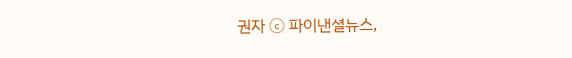권자 ⓒ 파이낸셜뉴스,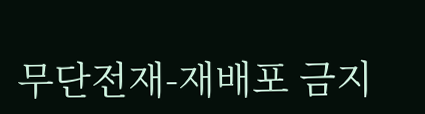무단전재-재배포 금지